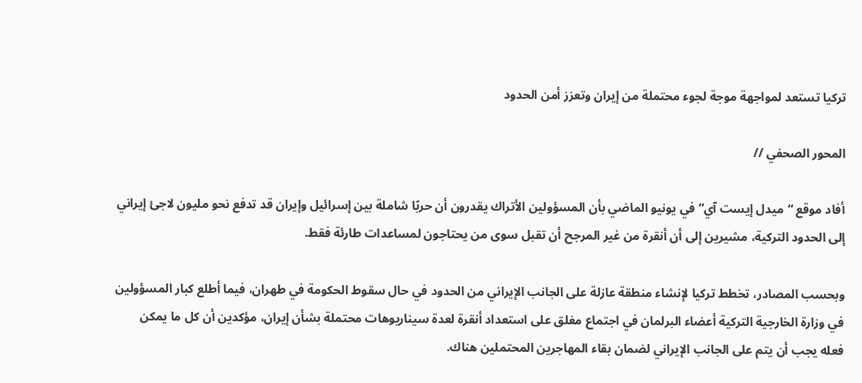تركيا تستعد لمواجهة موجة لجوء محتملة من إيران وتعزز أمن الحدود

المحور الصحفي //

أفاد موقع “ميدل إيست آي” في يونيو الماضي بأن المسؤولين الأتراك يقدرون أن حربًا شاملة بين إسرائيل وإيران قد تدفع نحو مليون لاجئ إيراني إلى الحدود التركية، مشيرين إلى أن أنقرة من غير المرجح أن تقبل سوى من يحتاجون لمساعدات طارئة فقط.

وبحسب المصادر، تخطط تركيا لإنشاء منطقة عازلة على الجانب الإيراني من الحدود في حال سقوط الحكومة في طهران، فيما أطلع كبار المسؤولين في وزارة الخارجية التركية أعضاء البرلمان في اجتماع مغلق على استعداد أنقرة لعدة سيناريوهات محتملة بشأن إيران، مؤكدين أن كل ما يمكن فعله يجب أن يتم على الجانب الإيراني لضمان بقاء المهاجرين المحتملين هناك.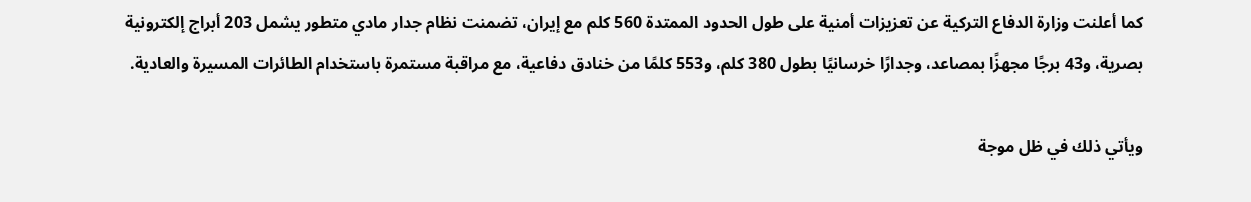كما أعلنت وزارة الدفاع التركية عن تعزيزات أمنية على طول الحدود الممتدة 560 كلم مع إيران، تضمنت نظام جدار مادي متطور يشمل 203 أبراج إلكترونية بصرية، و43 برجًا مجهزًا بمصاعد، وجدارًا خرسانيًا بطول 380 كلم، و553 كلمًا من خنادق دفاعية، مع مراقبة مستمرة باستخدام الطائرات المسيرة والعادية.

ويأتي ذلك في ظل موجة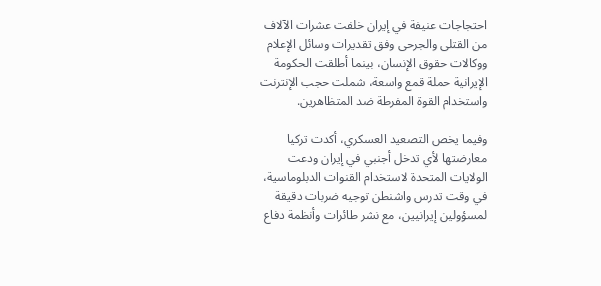احتجاجات عنيفة في إيران خلفت عشرات الآلاف من القتلى والجرحى وفق تقديرات وسائل الإعلام ووكالات حقوق الإنسان، بينما أطلقت الحكومة الإيرانية حملة قمع واسعة، شملت حجب الإنترنت واستخدام القوة المفرطة ضد المتظاهرين.

وفيما يخص التصعيد العسكري، أكدت تركيا معارضتها لأي تدخل أجنبي في إيران ودعت الولايات المتحدة لاستخدام القنوات الدبلوماسية، في وقت تدرس واشنطن توجيه ضربات دقيقة لمسؤولين إيرانيين، مع نشر طائرات وأنظمة دفاع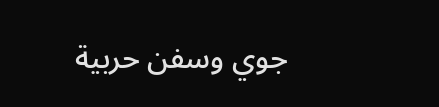جوي وسفن حربية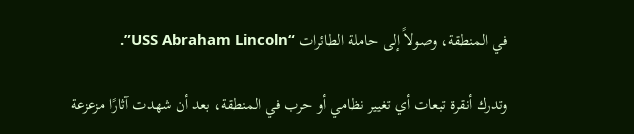في المنطقة، وصولاً إلى حاملة الطائرات “USS Abraham Lincoln”.

وتدرك أنقرة تبعات أي تغيير نظامي أو حرب في المنطقة، بعد أن شهدت آثارًا مزعزعة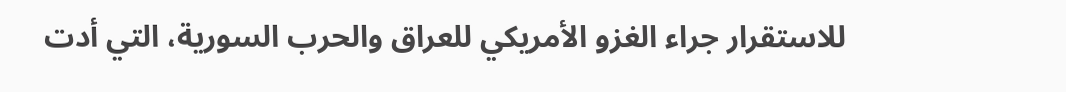للاستقرار جراء الغزو الأمريكي للعراق والحرب السورية، التي أدت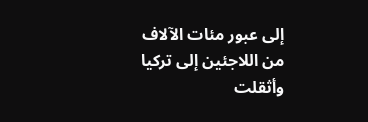إلى عبور مئات الآلاف من اللاجئين إلى تركيا وأثقلت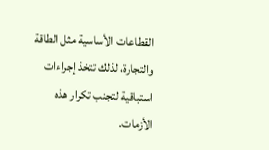القطاعات الأساسية مثل الطاقة والتجارة، لذلك تتخذ إجراءات استباقية لتجنب تكرار هذه الأزمات.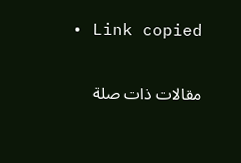• Link copied

مقالات ذات صلة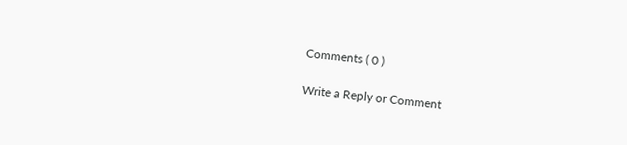Comments ( 0 )

Write a Reply or Comment